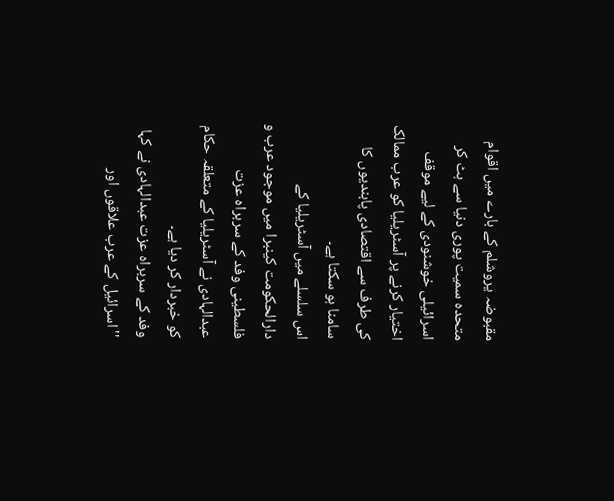مقبوضہ یروشلم کے بارے میں اقوام متحدہ سمیت پوری دنیا سے ہٹ کر اسرائیلی خوشنودی کے لیے موقف اختیار کرنے پر آسٹریلیا کو عرب ممالک کی طرف سے اقتصادی پابندیوں کا سامنا ہو سکتا ہے۔
اس سلسلے میں آسٹریلیا کے دارالحکومت کینبرا میں موجود عرب و فلسطینی وفد کے سربراہ عزت عبدالہادی نے آسٹریلیا کے متعلقہ حکام کو خبردار کر دیا ہے۔
وفد کے سربراہ عزت عبدالہادی نے کہا ''اسرائیل کے عرب علاقوں اور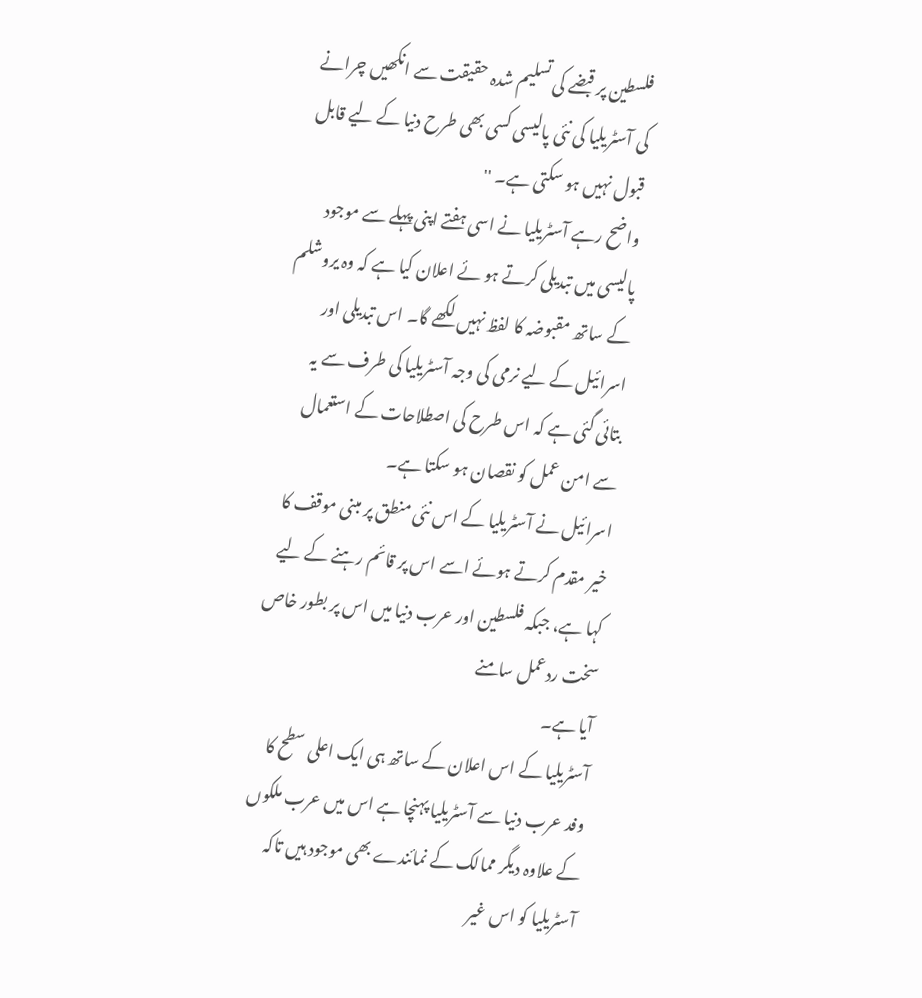فلسطین پر قبضے کی تسلیم شدہ حقیقت سے انکھیں چرانے کی آسٹریلیا کی نئی پالیسی کسی بھی طرح دنیا کے لیے قابل قبول نہیں ہو سکتی ہے۔ ''
واضح رہے آسٹریلیا نے اسی ہفتے اپنی پہلے سے موجود پالیسی میں تبدیلی کرتے ہو ئے اعلان کیا ہے کہ وہ یروشلم کے ساتھ مقبوضہ کا لفظ نہیں لکھے گا۔ اس تبدیلی اور اسرائیل کے لیے نرمی کی وجہ آسٹریلیا کی طرف سے یہ بتائی گئی ہے کہ اس طرح کی اصطلاحات کے استعمال سے امن عمل کو نقصان ہو سکتا ہے۔
اسرائیل نے آسٹریلیا کے اس نئی منطق پر مبنی موقف کا خیر مقدم کرتے ہوئے اسے اس پر قائم رہنے کے لیے کہا ہے، جبکہ فلسطین اور عرب دنیا میں اس پر بطور خاص سخت ردعمل سامنے
آیا ہے۔
آسٹریلیا کے اس اعلان کے ساتھ ہی ایک اعلی سطح کا وفد عرب دنیا سے آسٹریلیا پہنچا ہے اس میں عرب ملکوں کے علاوہ دیگر ممالک کے نمائندے بھی موجود ہیں تاکہ آسٹریلیا کو اس غیر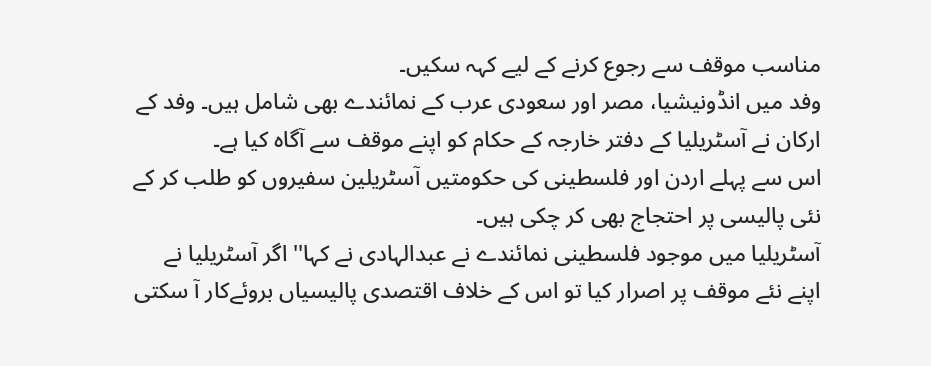مناسب موقف سے رجوع کرنے کے لیے کہہ سکیں۔
وفد میں انڈونیشیا، مصر اور سعودی عرب کے نمائندے بھی شامل ہیں۔ وفد کے ارکان نے آسٹریلیا کے دفتر خارجہ کے حکام کو اپنے موقف سے آگاہ کیا ہے۔
اس سے پہلے اردن اور فلسطینی کی حکومتیں آسٹریلین سفیروں کو طلب کر کے نئی پالیسی پر احتجاج بھی کر چکی ہیں۔
آسٹریلیا میں موجود فلسطینی نمائندے نے عبدالہادی نے کہا'' اگر آسٹریلیا نے اپنے نئے موقف پر اصرار کیا تو اس کے خلاف اقتصدی پالیسیاں بروئےکار آ سکتی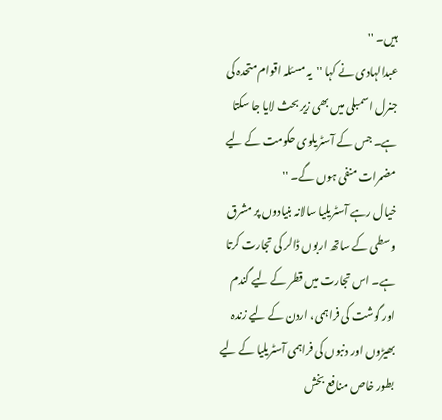ہیں۔ ''
عبدالہادی نے کہا ''یہ مسئلہ اقوام متحدہ کی جنرل اسمبلی میں بھی زیر بحث لایا جا سکتا ہے۔ جس کے آسٹریلوی حکومت کے لیے مضمرات منفی ہوں گے۔ ''
خیال رہے آسٹریلیا سالانہ بنیادوں پر مشرق وسطی کے ساتھ اربوں ڈالر کی تجارت کرتا ہے۔ اس تجارت میں قطر کے لیے گندم اور گوشت کی فراہمی، اردن کے لیے زندہ بھیڑوں اور دنبوں کی فراہمی آسٹریلیا کے لیے بطور خاص منافع بخش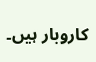کاروبار ہیں۔